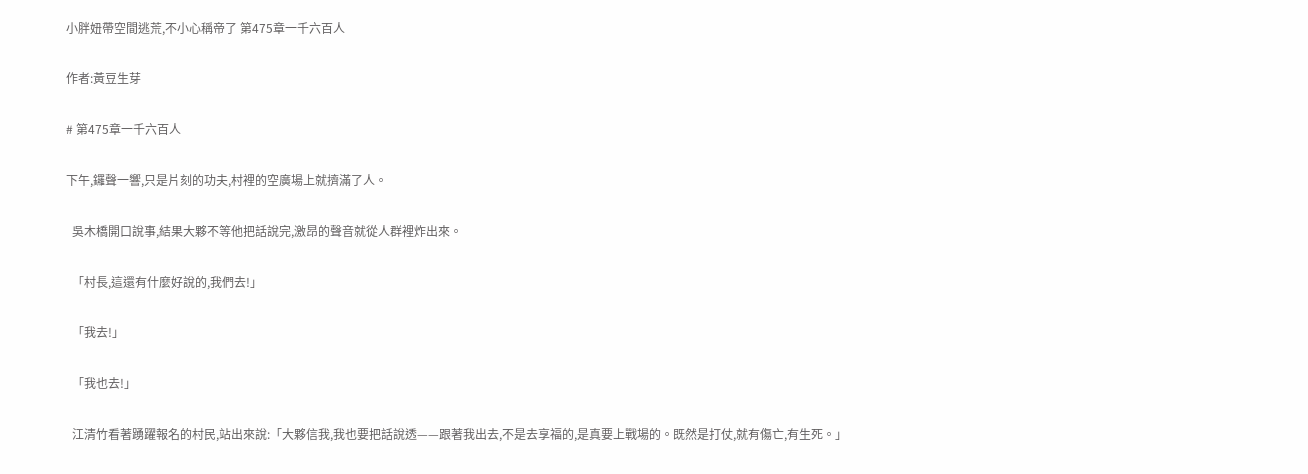小胖妞帶空間逃荒,不小心稱帝了 第475章一千六百人

作者:黃豆生芽

# 第475章一千六百人

下午,鑼聲一響,只是片刻的功夫,村裡的空廣場上就擠滿了人。

  吳木橋開口說事,結果大夥不等他把話說完,激昂的聲音就從人群裡炸出來。

  「村長,這還有什麼好說的,我們去!」

  「我去!」

  「我也去!」

  江清竹看著踴躍報名的村民,站出來說:「大夥信我,我也要把話說透——跟著我出去,不是去享福的,是真要上戰場的。既然是打仗,就有傷亡,有生死。」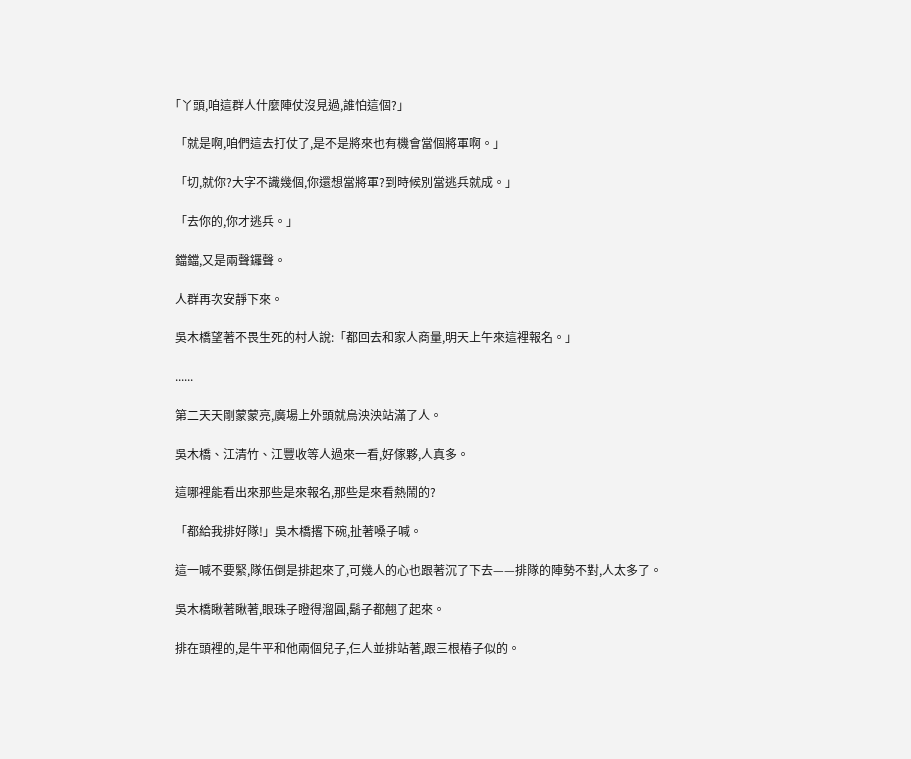「丫頭,咱這群人什麼陣仗沒見過,誰怕這個?」

  「就是啊,咱們這去打仗了,是不是將來也有機會當個將軍啊。」

  「切,就你?大字不識幾個,你還想當將軍?到時候別當逃兵就成。」

  「去你的,你才逃兵。」

  鐺鐺,又是兩聲鑼聲。

  人群再次安靜下來。

  吳木橋望著不畏生死的村人說:「都回去和家人商量,明天上午來這裡報名。」

  ......

  第二天天剛蒙蒙亮,廣場上外頭就烏泱泱站滿了人。

  吳木橋、江清竹、江豐收等人過來一看,好傢夥,人真多。

  這哪裡能看出來那些是來報名,那些是來看熱鬧的?

  「都給我排好隊!」吳木橋撂下碗,扯著嗓子喊。

  這一喊不要緊,隊伍倒是排起來了,可幾人的心也跟著沉了下去——排隊的陣勢不對,人太多了。

  吳木橋瞅著瞅著,眼珠子瞪得溜圓,鬍子都翹了起來。

  排在頭裡的,是牛平和他兩個兒子,仨人並排站著,跟三根樁子似的。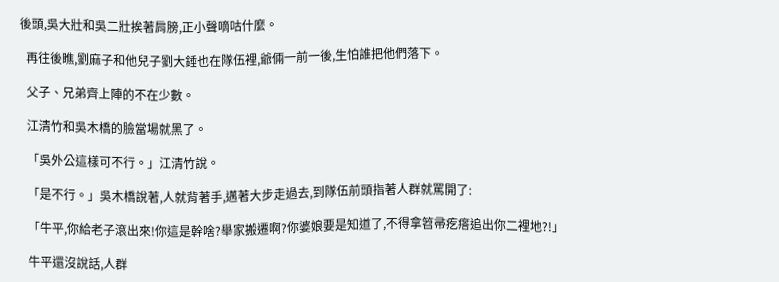後頭,吳大壯和吳二壯挨著肩膀,正小聲嘀咕什麼。

  再往後瞧,劉麻子和他兒子劉大錘也在隊伍裡,爺倆一前一後,生怕誰把他們落下。

  父子、兄弟齊上陣的不在少數。

  江清竹和吳木橋的臉當場就黑了。

  「吳外公這樣可不行。」江清竹說。

  「是不行。」吳木橋說著,人就背著手,邁著大步走過去,到隊伍前頭指著人群就罵開了:

  「牛平,你給老子滾出來!你這是幹啥?舉家搬遷啊?你婆娘要是知道了,不得拿笤帚疙瘩追出你二裡地?!」

  牛平還沒說話,人群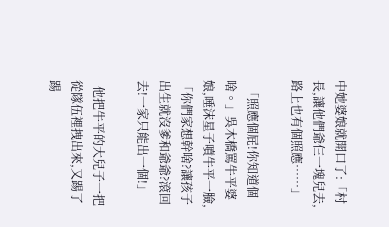中她婆娘就開口了:「村長,讓他們爺仨一塊兒去,路上也有個照應……」

  「照應個屁!你知道個啥。」吳木橋罵牛平婆娘,唾沫星子噴牛平一臉,「你們家想幹啥?讓孩子出生就沒爹和爺爺?滾回去!一家只能出一個!」

  他把牛平的大兒子一把從隊伍裡拽出來,又踢了踢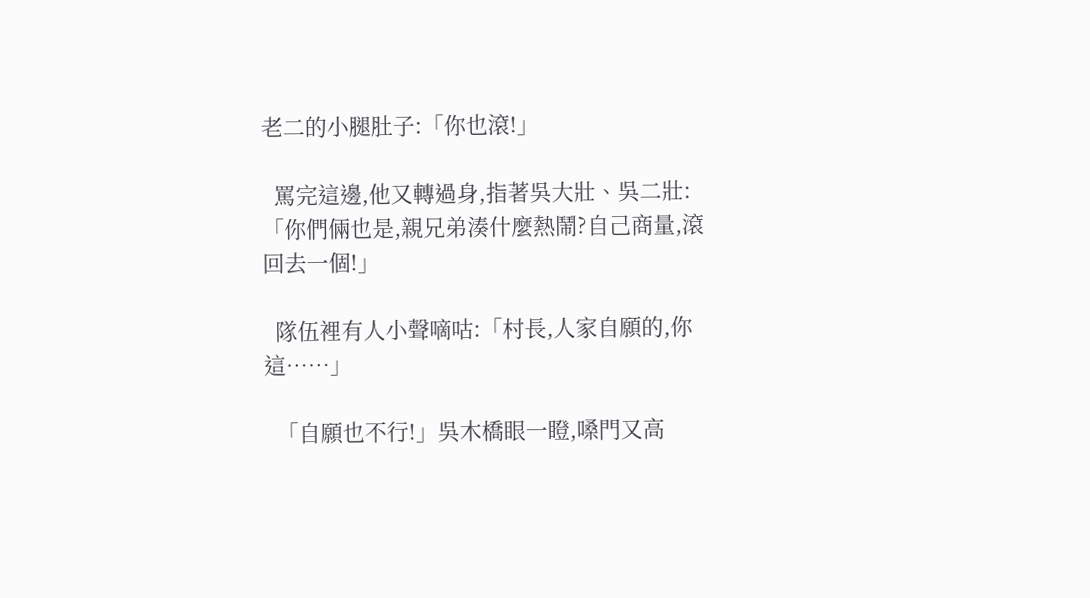老二的小腿肚子:「你也滾!」

  罵完這邊,他又轉過身,指著吳大壯、吳二壯:「你們倆也是,親兄弟湊什麼熱鬧?自己商量,滾回去一個!」

  隊伍裡有人小聲嘀咕:「村長,人家自願的,你這……」

  「自願也不行!」吳木橋眼一瞪,嗓門又高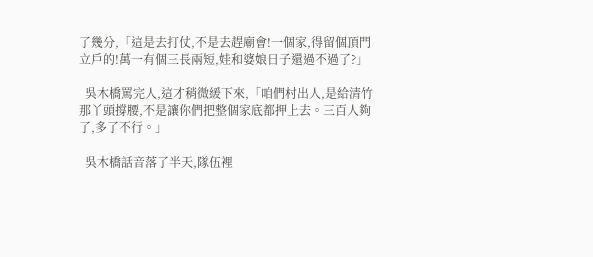了幾分,「這是去打仗,不是去趕廟會!一個家,得留個頂門立戶的!萬一有個三長兩短,娃和婆娘日子還過不過了?」

  吳木橋罵完人,這才稍微緩下來,「咱們村出人,是給清竹那丫頭撐腰,不是讓你們把整個家底都押上去。三百人夠了,多了不行。」

  吳木橋話音落了半天,隊伍裡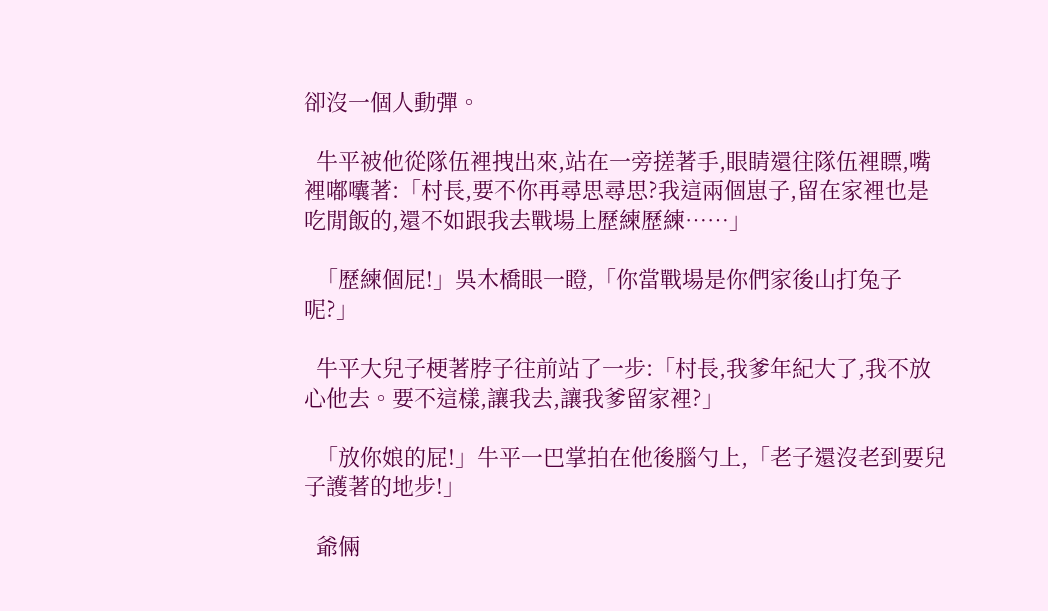卻沒一個人動彈。

  牛平被他從隊伍裡拽出來,站在一旁搓著手,眼睛還往隊伍裡瞟,嘴裡嘟囔著:「村長,要不你再尋思尋思?我這兩個崽子,留在家裡也是吃閒飯的,還不如跟我去戰場上歷練歷練……」

  「歷練個屁!」吳木橋眼一瞪,「你當戰場是你們家後山打兔子呢?」

  牛平大兒子梗著脖子往前站了一步:「村長,我爹年紀大了,我不放心他去。要不這樣,讓我去,讓我爹留家裡?」

  「放你娘的屁!」牛平一巴掌拍在他後腦勺上,「老子還沒老到要兒子護著的地步!」

  爺倆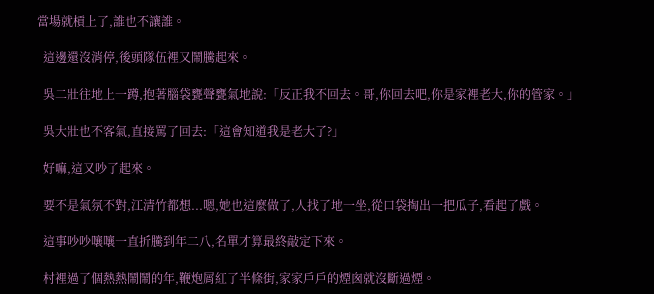當場就槓上了,誰也不讓誰。

  這邊還沒消停,後頭隊伍裡又鬧騰起來。

  吳二壯往地上一蹲,抱著腦袋甕聲甕氣地說:「反正我不回去。哥,你回去吧,你是家裡老大,你的管家。」

  吳大壯也不客氣,直接罵了回去:「這會知道我是老大了?」

  好嘛,這又吵了起來。

  要不是氣氛不對,江清竹都想...嗯,她也這麼做了,人找了地一坐,從口袋掏出一把瓜子,看起了戲。

  這事吵吵嚷嚷一直折騰到年二八,名單才算最終敲定下來。

  村裡過了個熱熱鬧鬧的年,鞭炮屑紅了半條街,家家戶戶的煙囪就沒斷過煙。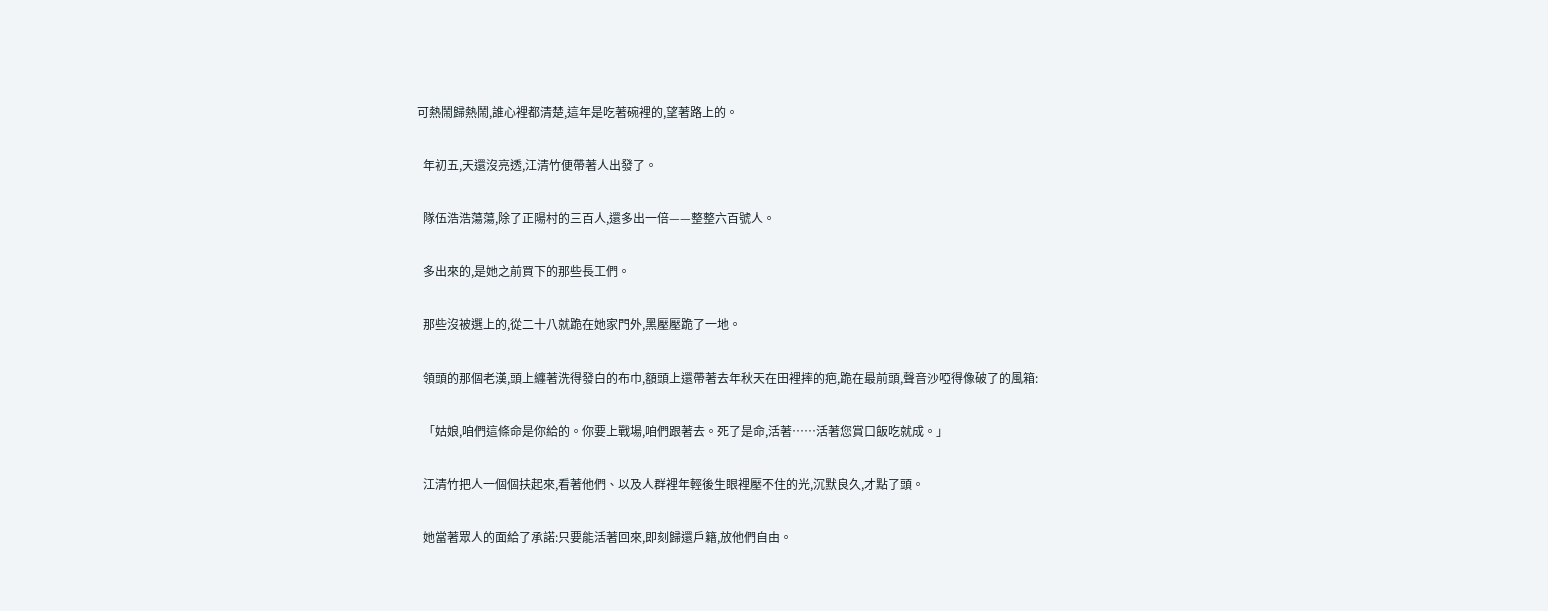可熱鬧歸熱鬧,誰心裡都清楚,這年是吃著碗裡的,望著路上的。

  年初五,天還沒亮透,江清竹便帶著人出發了。

  隊伍浩浩蕩蕩,除了正陽村的三百人,還多出一倍——整整六百號人。

  多出來的,是她之前買下的那些長工們。

  那些沒被選上的,從二十八就跪在她家門外,黑壓壓跪了一地。

  領頭的那個老漢,頭上纏著洗得發白的布巾,額頭上還帶著去年秋天在田裡摔的疤,跪在最前頭,聲音沙啞得像破了的風箱:

  「姑娘,咱們這條命是你給的。你要上戰場,咱們跟著去。死了是命,活著……活著您賞口飯吃就成。」

  江清竹把人一個個扶起來,看著他們、以及人群裡年輕後生眼裡壓不住的光,沉默良久,才點了頭。

  她當著眾人的面給了承諾:只要能活著回來,即刻歸還戶籍,放他們自由。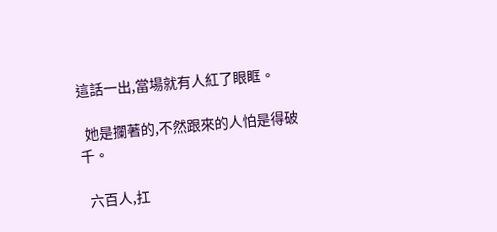這話一出,當場就有人紅了眼眶。

  她是攔著的,不然跟來的人怕是得破千。

  六百人,扛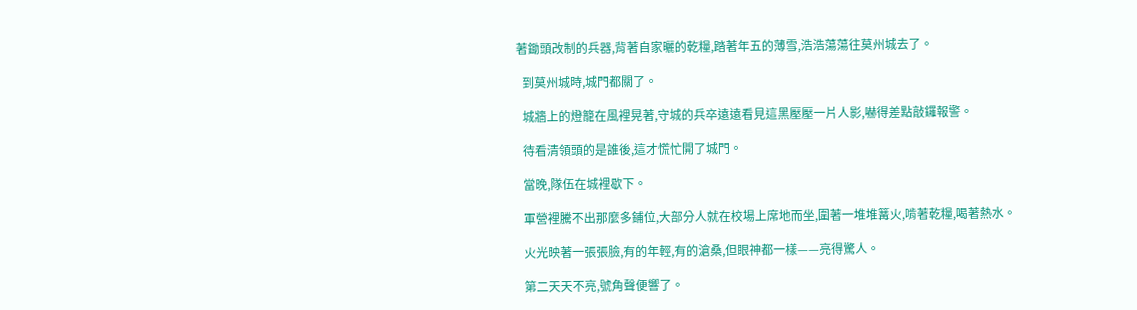著鋤頭改制的兵器,背著自家曬的乾糧,踏著年五的薄雪,浩浩蕩蕩往莫州城去了。

  到莫州城時,城門都關了。

  城牆上的燈籠在風裡晃著,守城的兵卒遠遠看見這黑壓壓一片人影,嚇得差點敲鑼報警。

  待看清領頭的是誰後,這才慌忙開了城門。

  當晚,隊伍在城裡歇下。

  軍營裡騰不出那麼多鋪位,大部分人就在校場上席地而坐,圍著一堆堆篝火,啃著乾糧,喝著熱水。

  火光映著一張張臉,有的年輕,有的滄桑,但眼神都一樣——亮得驚人。

  第二天天不亮,號角聲便響了。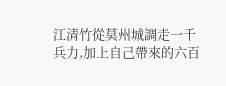江清竹從莫州城調走一千兵力,加上自己帶來的六百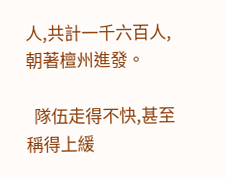人,共計一千六百人,朝著檀州進發。

  隊伍走得不快,甚至稱得上緩